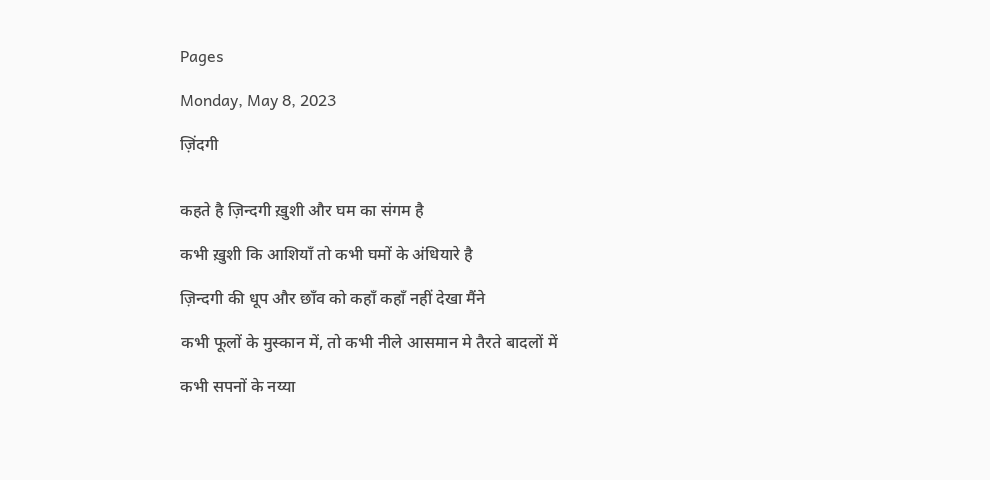Pages

Monday, May 8, 2023

ज़िंदगी


कहते है ज़िन्दगी ख़ुशी और घम का संगम है

कभी ख़ुशी कि आशियाँ तो कभी घमों के अंधियारे है

ज़िन्दगी की धूप और छाँव को कहाँ कहाँ नहीं देखा मैंने

कभी फूलों के मुस्कान में, तो कभी नीले आसमान मे तैरते बादलों में

कभी सपनों के नय्या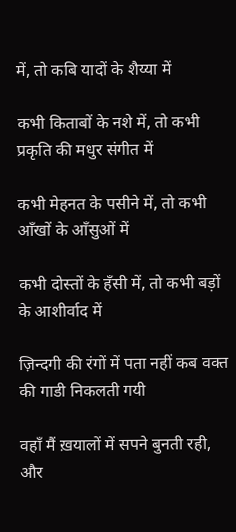में, तो कबि यादों के शैय्या में

कभी किताबों के नशे में, तो कभी प्रकृति की मधुर संगीत में

कभी मेहनत के पसीने में, तो कभी आँखों के आँसुओं में

कभी दोस्तों के हँसी में, तो कभी बड़ों के आशीर्वाद में

ज़िन्दगी की रंगों में पता नहीं कब वक्त की गाडी निकलती गयी

वहाँ मैं ख़यालों में सपने बुनती रही, और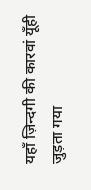यहाँ ज़िन्दगी की कारवां यूँही जुड़ता गया